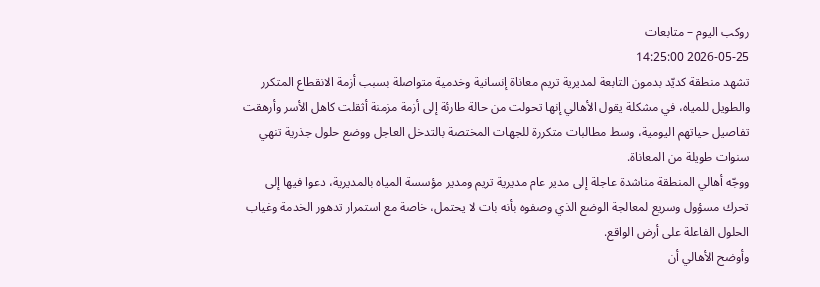روكب اليوم – متابعات
2026-05-25 14:25:00
تشهد منطقة كديّد بدمون التابعة لمديرية تريم معاناة إنسانية وخدمية متواصلة بسبب أزمة الانقطاع المتكرر والطويل للمياه، في مشكلة يقول الأهالي إنها تحولت من حالة طارئة إلى أزمة مزمنة أثقلت كاهل الأسر وأرهقت تفاصيل حياتهم اليومية، وسط مطالبات متكررة للجهات المختصة بالتدخل العاجل ووضع حلول جذرية تنهي سنوات طويلة من المعاناة.
ووجّه أهالي المنطقة مناشدة عاجلة إلى مدير عام مديرية تريم ومدير مؤسسة المياه بالمديرية، دعوا فيها إلى تحرك مسؤول وسريع لمعالجة الوضع الذي وصفوه بأنه بات لا يحتمل، خاصة مع استمرار تدهور الخدمة وغياب الحلول الفاعلة على أرض الواقع.
وأوضح الأهالي أن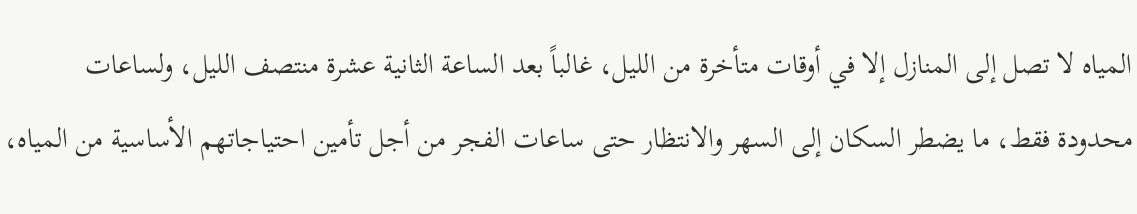المياه لا تصل إلى المنازل إلا في أوقات متأخرة من الليل، غالباً بعد الساعة الثانية عشرة منتصف الليل، ولساعات محدودة فقط، ما يضطر السكان إلى السهر والانتظار حتى ساعات الفجر من أجل تأمين احتياجاتهم الأساسية من المياه،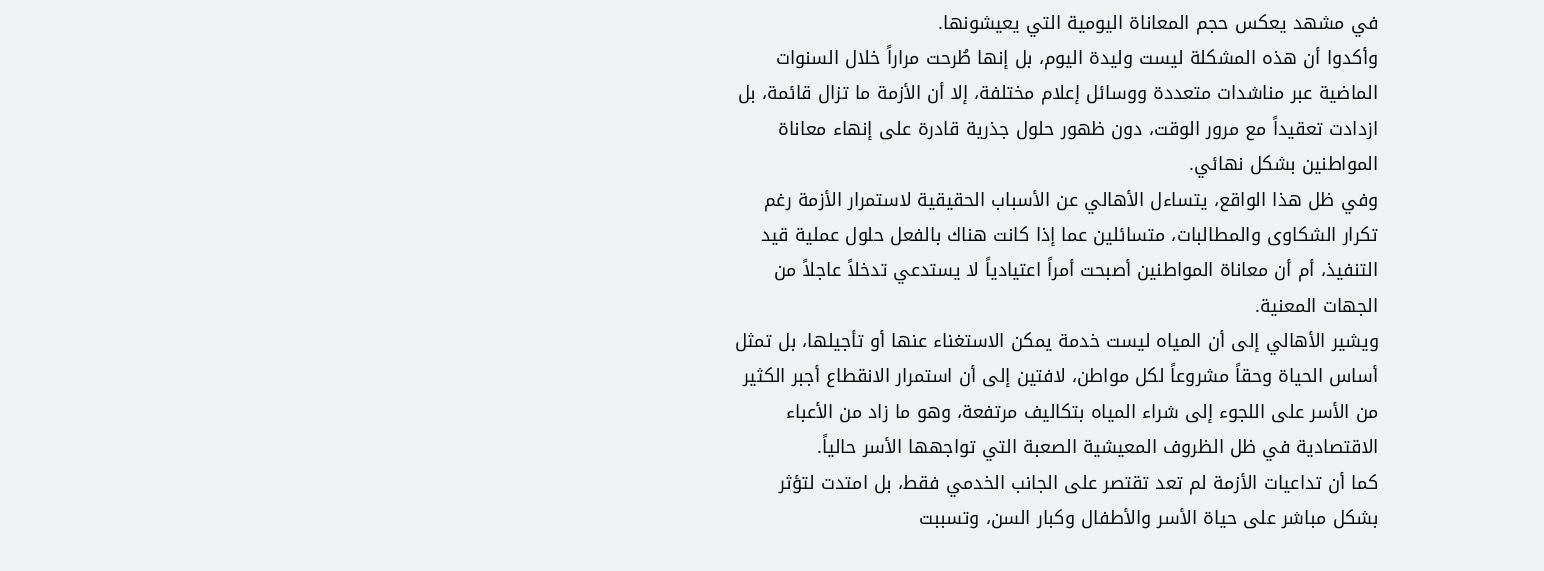في مشهد يعكس حجم المعاناة اليومية التي يعيشونها.
وأكدوا أن هذه المشكلة ليست وليدة اليوم، بل إنها طُرحت مراراً خلال السنوات الماضية عبر مناشدات متعددة ووسائل إعلام مختلفة، إلا أن الأزمة ما تزال قائمة، بل ازدادت تعقيداً مع مرور الوقت، دون ظهور حلول جذرية قادرة على إنهاء معاناة المواطنين بشكل نهائي.
وفي ظل هذا الواقع، يتساءل الأهالي عن الأسباب الحقيقية لاستمرار الأزمة رغم تكرار الشكاوى والمطالبات، متسائلين عما إذا كانت هناك بالفعل حلول عملية قيد التنفيذ، أم أن معاناة المواطنين أصبحت أمراً اعتيادياً لا يستدعي تدخلاً عاجلاً من الجهات المعنية.
ويشير الأهالي إلى أن المياه ليست خدمة يمكن الاستغناء عنها أو تأجيلها، بل تمثل أساس الحياة وحقاً مشروعاً لكل مواطن، لافتين إلى أن استمرار الانقطاع أجبر الكثير من الأسر على اللجوء إلى شراء المياه بتكاليف مرتفعة، وهو ما زاد من الأعباء الاقتصادية في ظل الظروف المعيشية الصعبة التي تواجهها الأسر حالياً.
كما أن تداعيات الأزمة لم تعد تقتصر على الجانب الخدمي فقط، بل امتدت لتؤثر بشكل مباشر على حياة الأسر والأطفال وكبار السن، وتسببت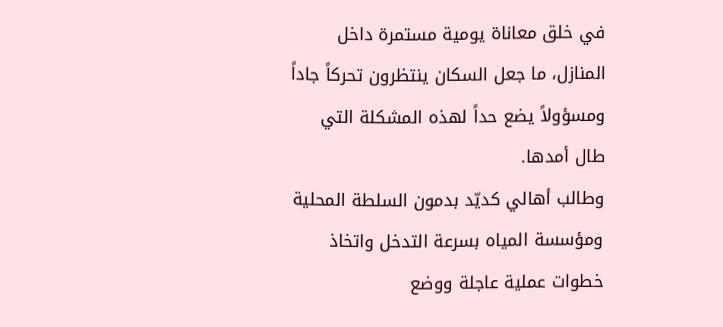في خلق معاناة يومية مستمرة داخل المنازل، ما جعل السكان ينتظرون تحركاً جاداً ومسؤولاً يضع حداً لهذه المشكلة التي طال أمدها.
وطالب أهالي كديّد بدمون السلطة المحلية ومؤسسة المياه بسرعة التدخل واتخاذ خطوات عملية عاجلة ووضع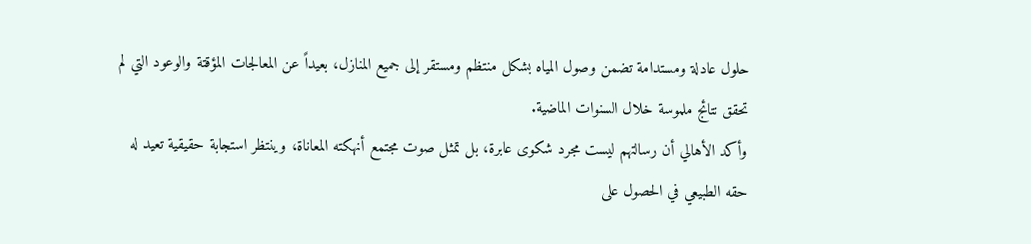حلول عادلة ومستدامة تضمن وصول المياه بشكل منتظم ومستقر إلى جميع المنازل، بعيداً عن المعالجات المؤقتة والوعود التي لم تحقق نتائج ملموسة خلال السنوات الماضية.
وأكد الأهالي أن رسالتهم ليست مجرد شكوى عابرة، بل تمثل صوت مجتمع أنهكته المعاناة، وينتظر استجابة حقيقية تعيد له حقه الطبيعي في الحصول على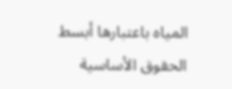المياه باعتبارها أبسط الحقوق الأساسية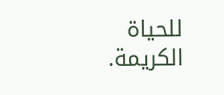للحياة الكريمة.